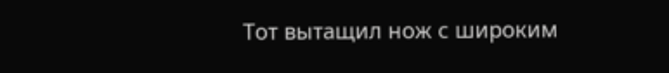Тот вытащил нож с широким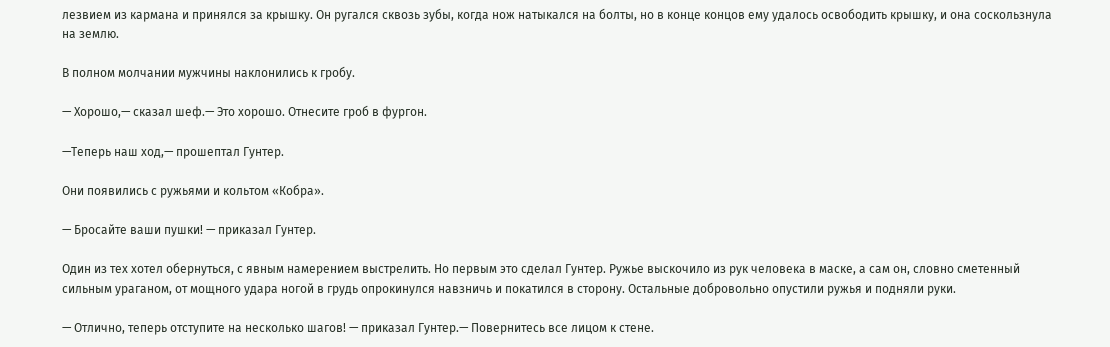лезвием из кармана и принялся за крышку. Он ругался сквозь зубы, когда нож натыкался на болты, но в конце концов ему удалось освободить крышку, и она соскользнула на землю.

В полном молчании мужчины наклонились к гробу.

— Хорошо,— сказал шеф.— Это хорошо. Отнесите гроб в фургон.

—Теперь наш ход,— прошептал Гунтер.

Они появились с ружьями и кольтом «Кобра».

— Бросайте ваши пушки! — приказал Гунтер.

Один из тех хотел обернуться, с явным намерением выстрелить. Но первым это сделал Гунтер. Ружье выскочило из рук человека в маске, а сам он, словно сметенный сильным ураганом, от мощного удара ногой в грудь опрокинулся навзничь и покатился в сторону. Остальные добровольно опустили ружья и подняли руки.

— Отлично, теперь отступите на несколько шагов! — приказал Гунтер.— Повернитесь все лицом к стене.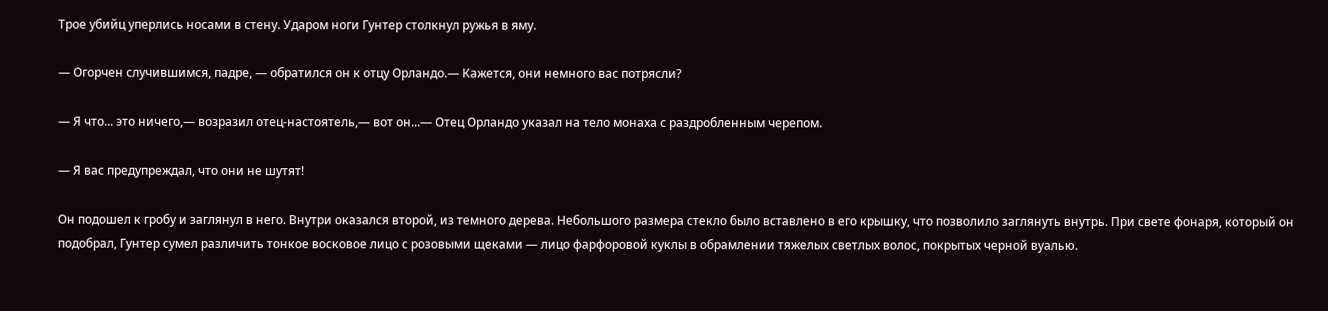Трое убийц уперлись носами в стену. Ударом ноги Гунтер столкнул ружья в яму.

— Огорчен случившимся, падре, — обратился он к отцу Орландо.— Кажется, они немного вас потрясли?

— Я что... это ничего,— возразил отец-настоятель,— вот он...— Отец Орландо указал на тело монаха с раздробленным черепом.

— Я вас предупреждал, что они не шутят!

Он подошел к гробу и заглянул в него. Внутри оказался второй, из темного дерева. Небольшого размера стекло было вставлено в его крышку, что позволило заглянуть внутрь. При свете фонаря, который он подобрал, Гунтер сумел различить тонкое восковое лицо с розовыми щеками — лицо фарфоровой куклы в обрамлении тяжелых светлых волос, покрытых черной вуалью.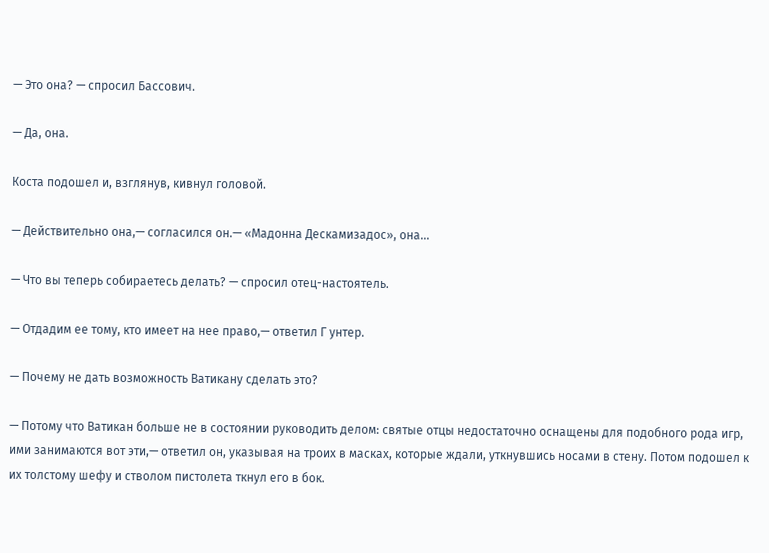— Это она? — спросил Бассович.

— Да, она.

Коста подошел и, взглянув, кивнул головой.

— Действительно она,— согласился он.— «Мадонна Дескамизадос», она...

— Что вы теперь собираетесь делать? — спросил отец-настоятель.

— Отдадим ее тому, кто имеет на нее право,— ответил Г унтер.

— Почему не дать возможность Ватикану сделать это?

— Потому что Ватикан больше не в состоянии руководить делом: святые отцы недостаточно оснащены для подобного рода игр, ими занимаются вот эти,— ответил он, указывая на троих в масках, которые ждали, уткнувшись носами в стену. Потом подошел к их толстому шефу и стволом пистолета ткнул его в бок.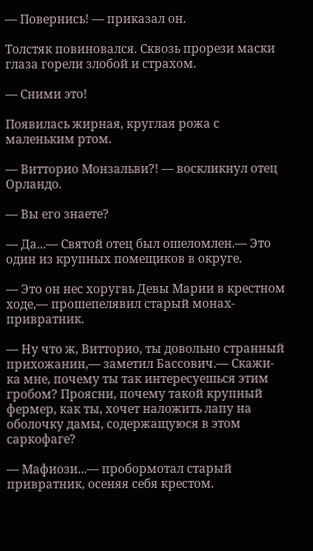— Повернись! — приказал он.

Толстяк повиновался. Сквозь прорези маски глаза горели злобой и страхом.

— Сними это!

Появилась жирная, круглая рожа с маленьким ртом.

— Витторио Монзальви?! — воскликнул отец Орландо.

— Вы его знаете?

— Да...— Святой отец был ошеломлен.— Это один из крупных помещиков в округе.

— Это он нес хоругвь Девы Марии в крестном ходе,— прошепелявил старый монах-привратник.

— Ну что ж, Витторио, ты довольно странный прихожанин,— заметил Бассович.— Скажи-ка мне, почему ты так интересуешься этим гробом? Проясни, почему такой крупный фермер, как ты, хочет наложить лапу на оболочку дамы, содержащуюся в этом саркофаге?

— Мафиози...— пробормотал старый привратник, осеняя себя крестом.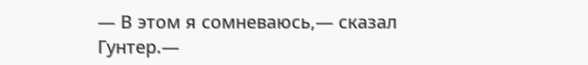— В этом я сомневаюсь,— сказал Гунтер.—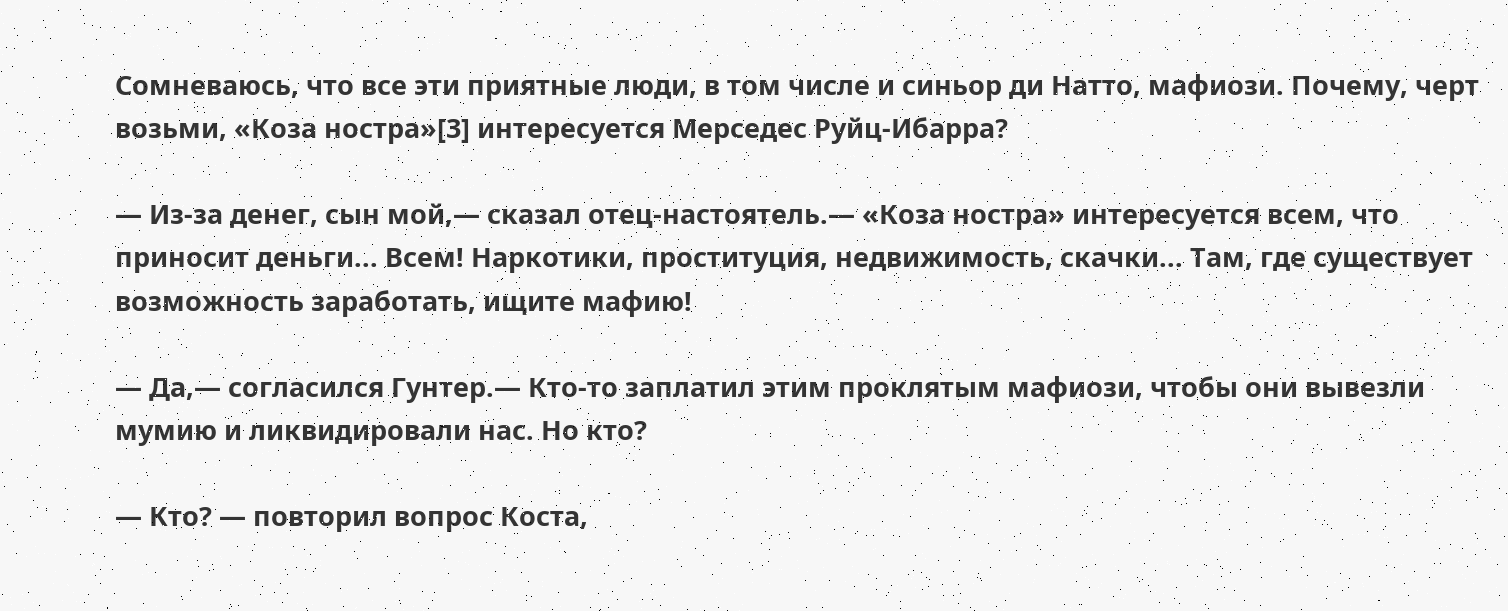Сомневаюсь, что все эти приятные люди, в том числе и синьор ди Натто, мафиози. Почему, черт возьми, «Коза ностра»[3] интересуется Мерседес Руйц-Ибарра?

— Из-за денег, сын мой,— сказал отец-настоятель.— «Коза ностра» интересуется всем, что приносит деньги... Всем! Наркотики, проституция, недвижимость, скачки... Там, где существует возможность заработать, ищите мафию!

— Да,— согласился Гунтер.— Кто-то заплатил этим проклятым мафиози, чтобы они вывезли мумию и ликвидировали нас. Но кто?

— Кто? — повторил вопрос Коста,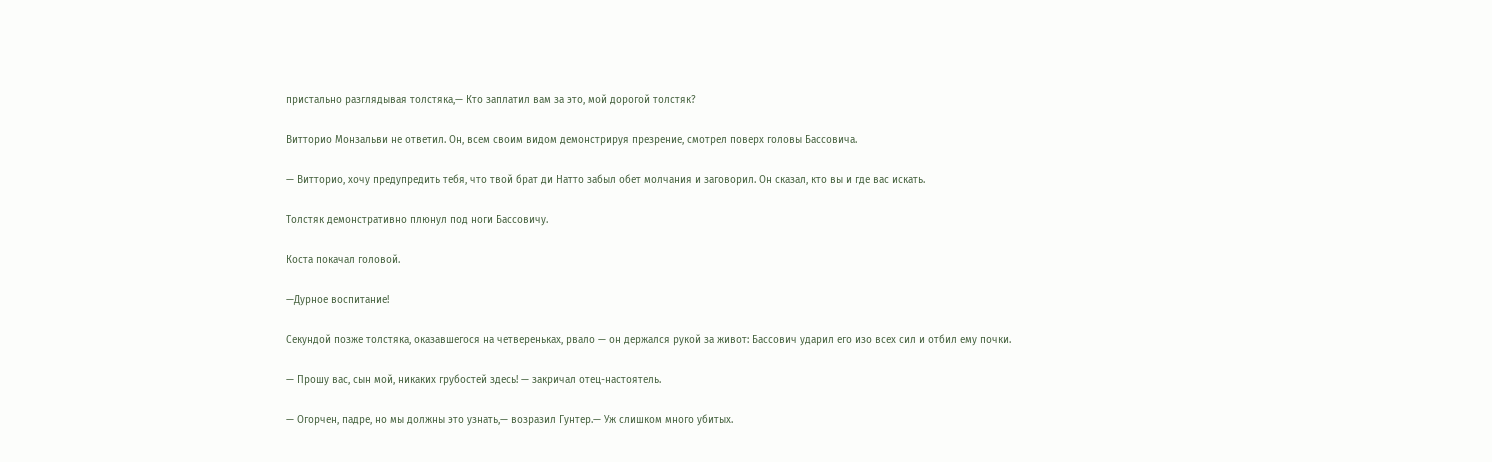пристально разглядывая толстяка,— Кто заплатил вам за это, мой дорогой толстяк?

Витторио Монзальви не ответил. Он, всем своим видом демонстрируя презрение, смотрел поверх головы Бассовича.

— Витторио, хочу предупредить тебя, что твой брат ди Натто забыл обет молчания и заговорил. Он сказал, кто вы и где вас искать.

Толстяк демонстративно плюнул под ноги Бассовичу.

Коста покачал головой.

—Дурное воспитание!

Секундой позже толстяка, оказавшегося на четвереньках, рвало — он держался рукой за живот: Бассович ударил его изо всех сил и отбил ему почки.

— Прошу вас, сын мой, никаких грубостей здесь! — закричал отец-настоятель.

— Огорчен, падре, но мы должны это узнать,— возразил Гунтер.— Уж слишком много убитых.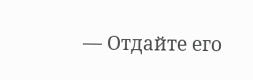— Отдайте его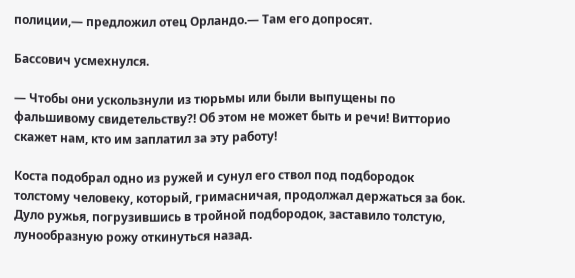полиции,— предложил отец Орландо.— Там его допросят.

Бассович усмехнулся.

— Чтобы они ускользнули из тюрьмы или были выпущены по фальшивому свидетельству?! Об этом не может быть и речи! Витторио скажет нам, кто им заплатил за эту работу!

Коста подобрал одно из ружей и сунул его ствол под подбородок толстому человеку, который, гримасничая, продолжал держаться за бок. Дуло ружья, погрузившись в тройной подбородок, заставило толстую, лунообразную рожу откинуться назад.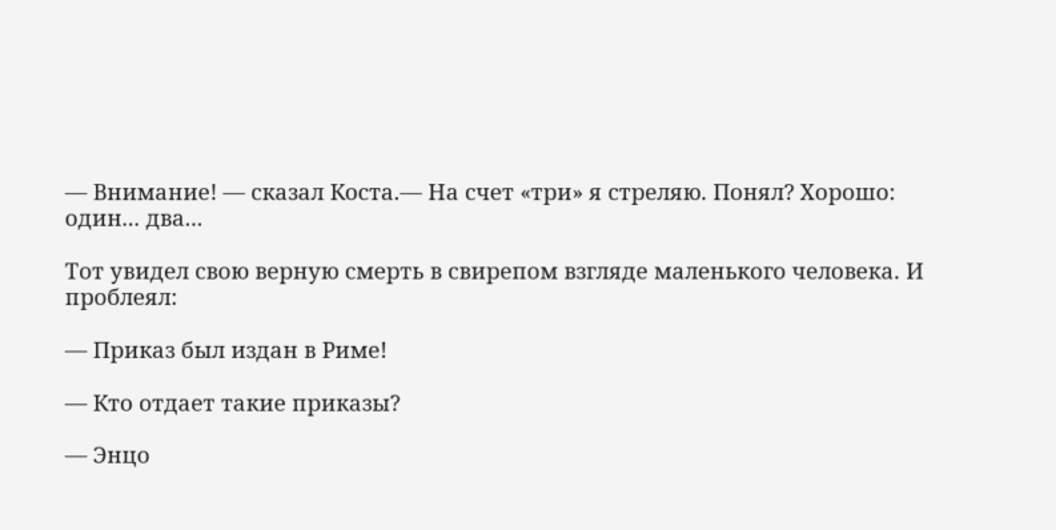— Внимание! — сказал Коста.— На счет «три» я стреляю. Понял? Хорошо: один... два...

Тот увидел свою верную смерть в свирепом взгляде маленького человека. И проблеял:

— Приказ был издан в Риме!

— Кто отдает такие приказы?

— Энцо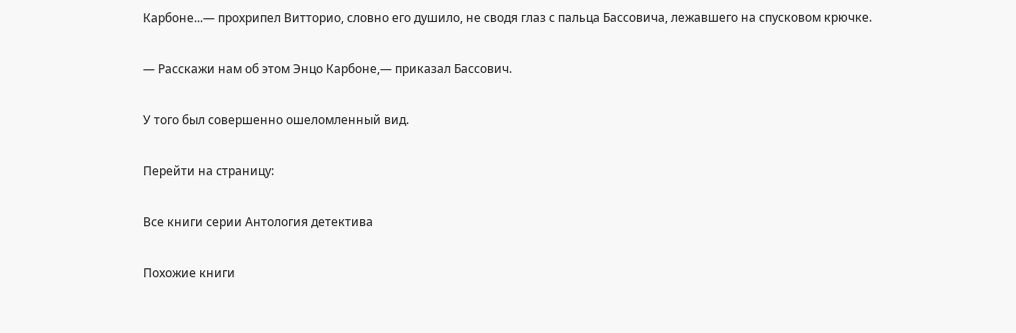Карбоне...— прохрипел Витторио, словно его душило, не сводя глаз с пальца Бассовича, лежавшего на спусковом крючке.

— Расскажи нам об этом Энцо Карбоне,— приказал Бассович.

У того был совершенно ошеломленный вид.

Перейти на страницу:

Все книги серии Антология детектива

Похожие книги